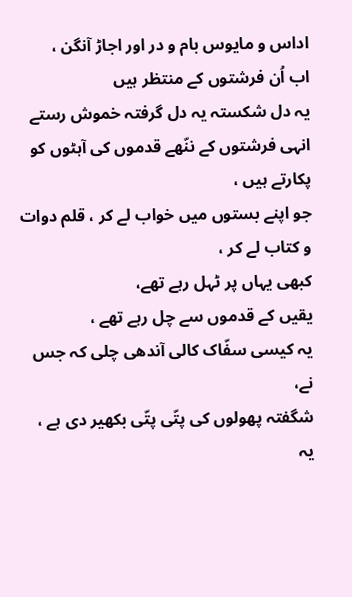اداس و مایوس بام و در اور اجاڑ آنگن ،
اب اُن فرشتوں کے منتظر ہیں
یہ دل شکستہ یہ دل گرفتہ خموش رستے انہی فرشتوں کے ننّھے قدموں کی آہٹوں کو پکارتے ہیں ،
جو اپنے بستوں میں خواب لے کر ، قلم دوات و کتاب لے کر ،
کبھی یہاں پر ٹہل رہے تھے،
یقیں کے قدموں سے چل رہے تھے ،
یہ کیسی سفّاک کالی آندھی چلی کہ جس نے،
شگفتہ پھولوں کی پتّی پتّی بکھیر دی ہے ،
یہ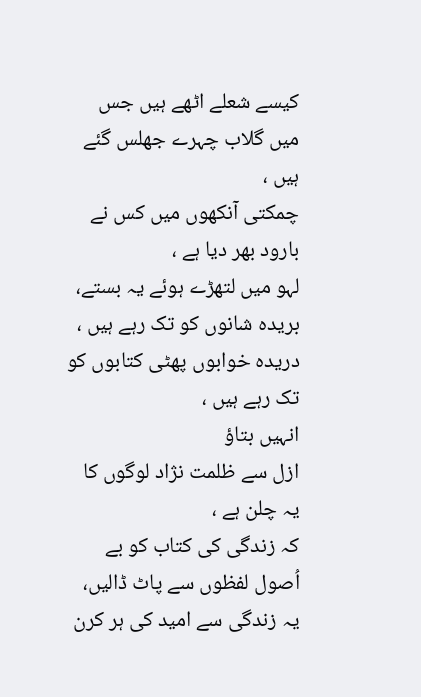کیسے شعلے اٹھے ہیں جس میں گلاب چہرے جھلس گئے ہیں ،
چمکتی آنکھوں میں کس نے بارود بھر دیا ہے ،
لہو میں لتھڑے ہوئے یہ بستے،
بریدہ شانوں کو تک رہے ہیں ،
دریدہ خوابوں پھٹی کتابوں کو تک رہے ہیں ،
انہیں بتاؤ
ازل سے ظلمت نژاد لوگوں کا یہ چلن ہے ،
کہ زندگی کی کتاب کو بے اُصول لفظوں سے پاٹ ڈالیں،
یہ زندگی سے امید کی ہر کرن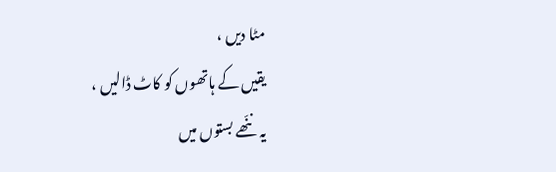مٹا دیں ،
یقیں کے ہاتھوں کو کاٹ ڈالیں ،
یہ ننّھے بستوں میں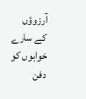آرزوؤں کے سارے خوابوں کو دفن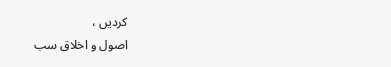کردیں ،
اصول و اخلاق سب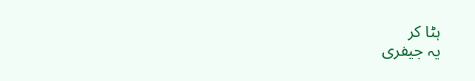ہٹا کر
یہ جیفری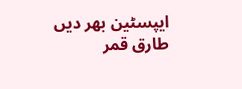ایپسٹین بھر دیں
طارق قمر